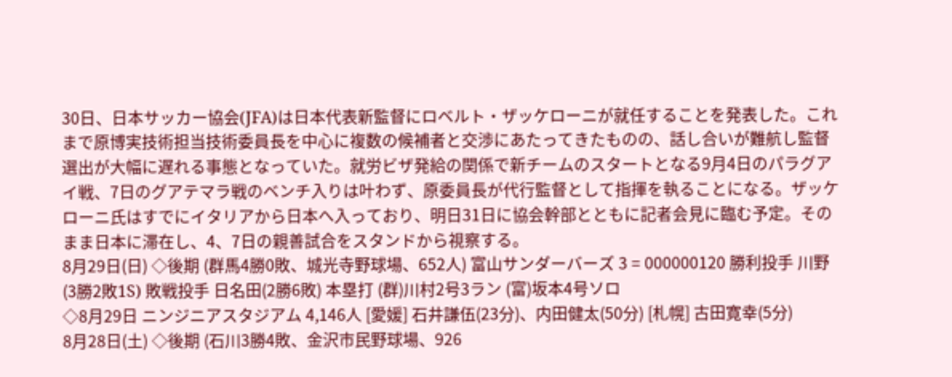30日、日本サッカー協会(JFA)は日本代表新監督にロベルト・ザッケローニが就任することを発表した。これまで原博実技術担当技術委員長を中心に複数の候補者と交渉にあたってきたものの、話し合いが難航し監督選出が大幅に遅れる事態となっていた。就労ビザ発給の関係で新チームのスタートとなる9月4日のパラグアイ戦、7日のグアテマラ戦のベンチ入りは叶わず、原委員長が代行監督として指揮を執ることになる。ザッケローニ氏はすでにイタリアから日本へ入っており、明日31日に協会幹部とともに記者会見に臨む予定。そのまま日本に滞在し、4、7日の親善試合をスタンドから視察する。
8月29日(日) ◇後期 (群馬4勝0敗、城光寺野球場、652人) 富山サンダーバーズ 3 = 000000120 勝利投手 川野(3勝2敗1S) 敗戦投手 日名田(2勝6敗) 本塁打 (群)川村2号3ラン (富)坂本4号ソロ
◇8月29日 ニンジニアスタジアム 4,146人 [愛媛] 石井謙伍(23分)、内田健太(50分) [札幌] 古田寛幸(5分)
8月28日(土) ◇後期 (石川3勝4敗、金沢市民野球場、926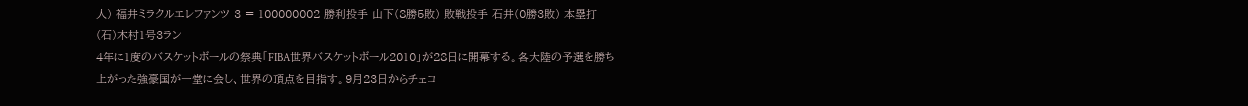人) 福井ミラクルエレファンツ 3 = 100000002 勝利投手 山下(8勝5敗) 敗戦投手 石井(0勝3敗) 本塁打 (石)木村1号3ラン
4年に1度のバスケットボールの祭典「FIBA世界バスケットボール2010」が28日に開幕する。各大陸の予選を勝ち上がった強豪国が一堂に会し、世界の頂点を目指す。9月23日からチェコ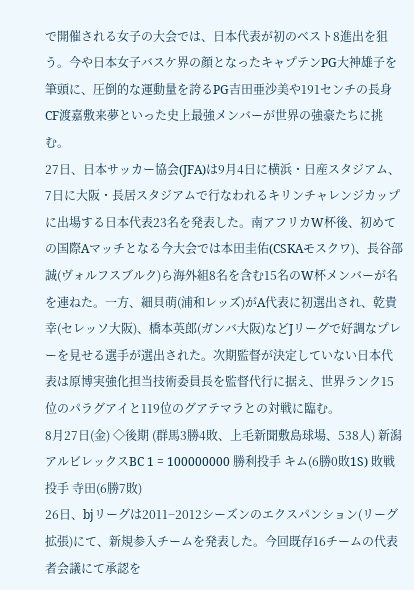で開催される女子の大会では、日本代表が初のベスト8進出を狙う。今や日本女子バスケ界の顔となったキャプテンPG大神雄子を筆頭に、圧倒的な運動量を誇るPG吉田亜沙美や191センチの長身CF渡嘉敷来夢といった史上最強メンバーが世界の強豪たちに挑む。
27日、日本サッカー協会(JFA)は9月4日に横浜・日産スタジアム、7日に大阪・長居スタジアムで行なわれるキリンチャレンジカップに出場する日本代表23名を発表した。南アフリカW杯後、初めての国際Aマッチとなる今大会では本田圭佑(CSKAモスクワ)、長谷部誠(ヴォルフスブルク)ら海外組8名を含む15名のW杯メンバーが名を連ねた。一方、細貝萌(浦和レッズ)がA代表に初選出され、乾貴幸(セレッソ大阪)、橋本英郎(ガンバ大阪)などJリーグで好調なプレーを見せる選手が選出された。次期監督が決定していない日本代表は原博実強化担当技術委員長を監督代行に据え、世界ランク15位のパラグアイと119位のグアテマラとの対戦に臨む。
8月27日(金) ◇後期 (群馬3勝4敗、上毛新聞敷島球場、538人) 新潟アルビレックスBC 1 = 100000000 勝利投手 キム(6勝0敗1S) 敗戦投手 寺田(6勝7敗)
26日、bjリーグは2011−2012シーズンのエクスパンション(リーグ拡張)にて、新規参入チームを発表した。今回既存16チームの代表者会議にて承認を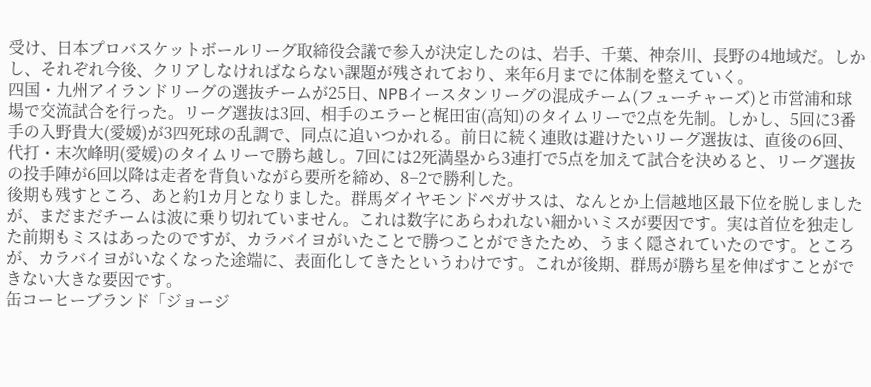受け、日本プロバスケットボールリーグ取締役会議で参入が決定したのは、岩手、千葉、神奈川、長野の4地域だ。しかし、それぞれ今後、クリアしなければならない課題が残されており、来年6月までに体制を整えていく。
四国・九州アイランドリーグの選抜チームが25日、NPBイースタンリーグの混成チーム(フューチャーズ)と市営浦和球場で交流試合を行った。リーグ選抜は3回、相手のエラーと梶田宙(高知)のタイムリーで2点を先制。しかし、5回に3番手の入野貴大(愛媛)が3四死球の乱調で、同点に追いつかれる。前日に続く連敗は避けたいリーグ選抜は、直後の6回、代打・末次峰明(愛媛)のタイムリーで勝ち越し。7回には2死満塁から3連打で5点を加えて試合を決めると、リーグ選抜の投手陣が6回以降は走者を背負いながら要所を締め、8−2で勝利した。
後期も残すところ、あと約1カ月となりました。群馬ダイヤモンドペガサスは、なんとか上信越地区最下位を脱しましたが、まだまだチームは波に乗り切れていません。これは数字にあらわれない細かいミスが要因です。実は首位を独走した前期もミスはあったのですが、カラバイヨがいたことで勝つことができたため、うまく隠されていたのです。ところが、カラバイヨがいなくなった途端に、表面化してきたというわけです。これが後期、群馬が勝ち星を伸ばすことができない大きな要因です。
缶コーヒーブランド「ジョージ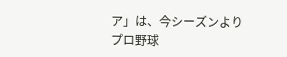ア」は、今シーズンよりプロ野球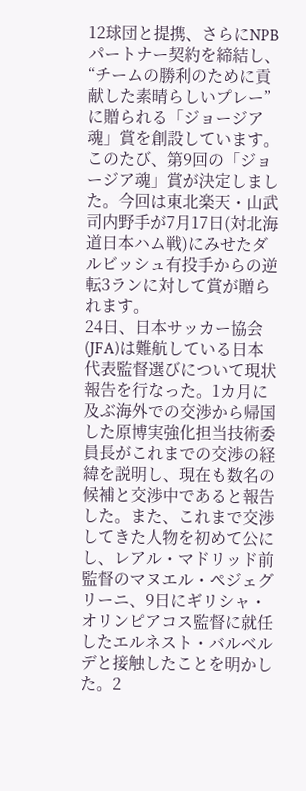12球団と提携、さらにNPBパートナー契約を締結し、“チームの勝利のために貢献した素晴らしいプレー”に贈られる「ジョージア魂」賞を創設しています。このたび、第9回の「ジョージア魂」賞が決定しました。今回は東北楽天・山武司内野手が7月17日(対北海道日本ハム戦)にみせたダルビッシュ有投手からの逆転3ランに対して賞が贈られます。
24日、日本サッカー協会(JFA)は難航している日本代表監督選びについて現状報告を行なった。1カ月に及ぶ海外での交渉から帰国した原博実強化担当技術委員長がこれまでの交渉の経緯を説明し、現在も数名の候補と交渉中であると報告した。また、これまで交渉してきた人物を初めて公にし、レアル・マドリッド前監督のマヌエル・ペジェグリーニ、9日にギリシャ・オリンピアコス監督に就任したエルネスト・バルベルデと接触したことを明かした。2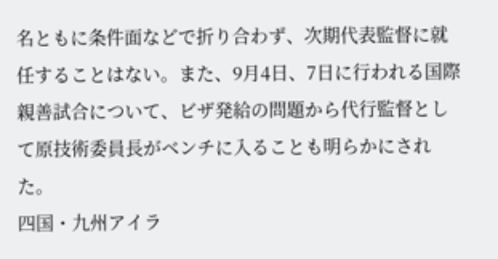名ともに条件面などで折り合わず、次期代表監督に就任することはない。また、9月4日、7日に行われる国際親善試合について、ビザ発給の問題から代行監督として原技術委員長がベンチに入ることも明らかにされた。
四国・九州アイラ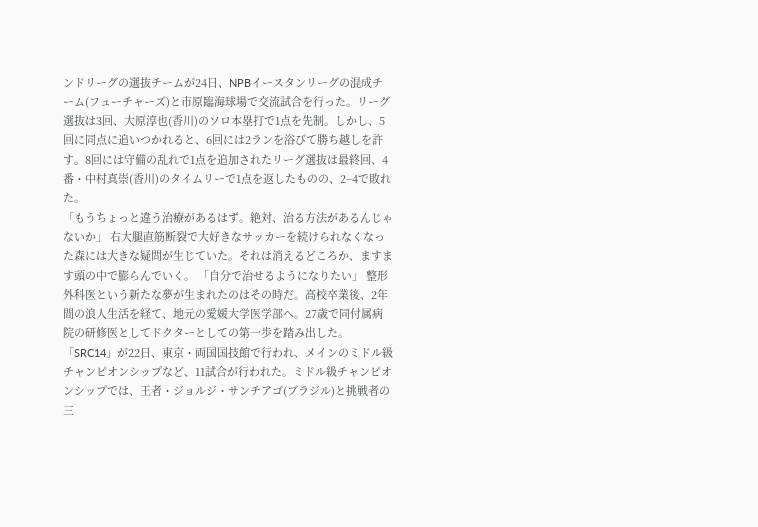ンドリーグの選抜チームが24日、NPBイースタンリーグの混成チーム(フューチャーズ)と市原臨海球場で交流試合を行った。リーグ選抜は3回、大原淳也(香川)のソロ本塁打で1点を先制。しかし、5回に同点に追いつかれると、6回には2ランを浴びて勝ち越しを許す。8回には守備の乱れで1点を追加されたリーグ選抜は最終回、4番・中村真崇(香川)のタイムリーで1点を返したものの、2−4で敗れた。
「もうちょっと違う治療があるはず。絶対、治る方法があるんじゃないか」 右大腿直筋断裂で大好きなサッカーを続けられなくなった森には大きな疑問が生じていた。それは消えるどころか、ますます頭の中で膨らんでいく。 「自分で治せるようになりたい」 整形外科医という新たな夢が生まれたのはその時だ。高校卒業後、2年間の浪人生活を経て、地元の愛媛大学医学部へ。27歳で同付属病院の研修医としてドクターとしての第一歩を踏み出した。
「SRC14」が22日、東京・両国国技館で行われ、メインのミドル級チャンピオンシップなど、11試合が行われた。ミドル級チャンピオンシップでは、王者・ジョルジ・サンチアゴ(ブラジル)と挑戦者の三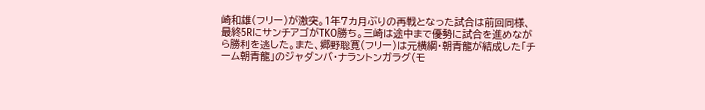崎和雄(フリー)が激突。1年7カ月ぶりの再戦となった試合は前回同様、最終5RにサンチアゴがTKO勝ち。三崎は途中まで優勢に試合を進めながら勝利を逃した。また、郷野聡寛(フリー)は元横綱・朝青龍が結成した「チーム朝青龍」のジャダンバ・ナラントンガラグ(モ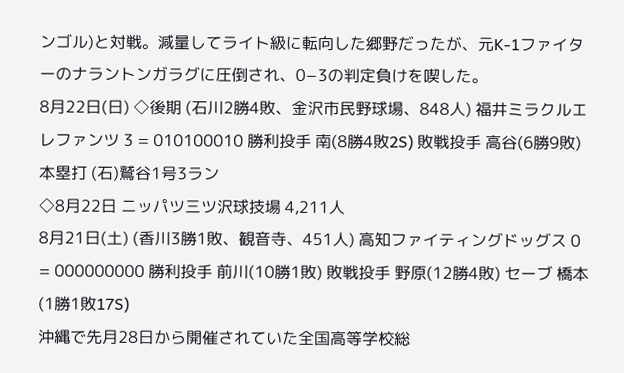ンゴル)と対戦。減量してライト級に転向した郷野だったが、元K-1ファイターのナラントンガラグに圧倒され、0−3の判定負けを喫した。
8月22日(日) ◇後期 (石川2勝4敗、金沢市民野球場、848人) 福井ミラクルエレファンツ 3 = 010100010 勝利投手 南(8勝4敗2S) 敗戦投手 高谷(6勝9敗) 本塁打 (石)鷲谷1号3ラン
◇8月22日 ニッパツ三ツ沢球技場 4,211人
8月21日(土) (香川3勝1敗、観音寺、451人) 高知ファイティングドッグス 0 = 000000000 勝利投手 前川(10勝1敗) 敗戦投手 野原(12勝4敗) セーブ 橋本(1勝1敗17S)
沖縄で先月28日から開催されていた全国高等学校総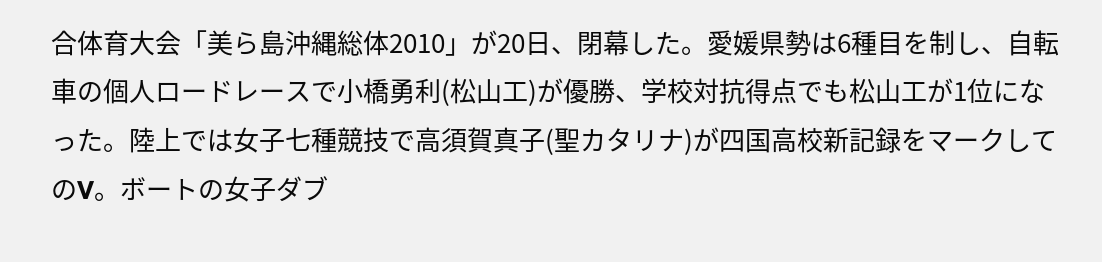合体育大会「美ら島沖縄総体2010」が20日、閉幕した。愛媛県勢は6種目を制し、自転車の個人ロードレースで小橋勇利(松山工)が優勝、学校対抗得点でも松山工が1位になった。陸上では女子七種競技で高須賀真子(聖カタリナ)が四国高校新記録をマークしてのV。ボートの女子ダブ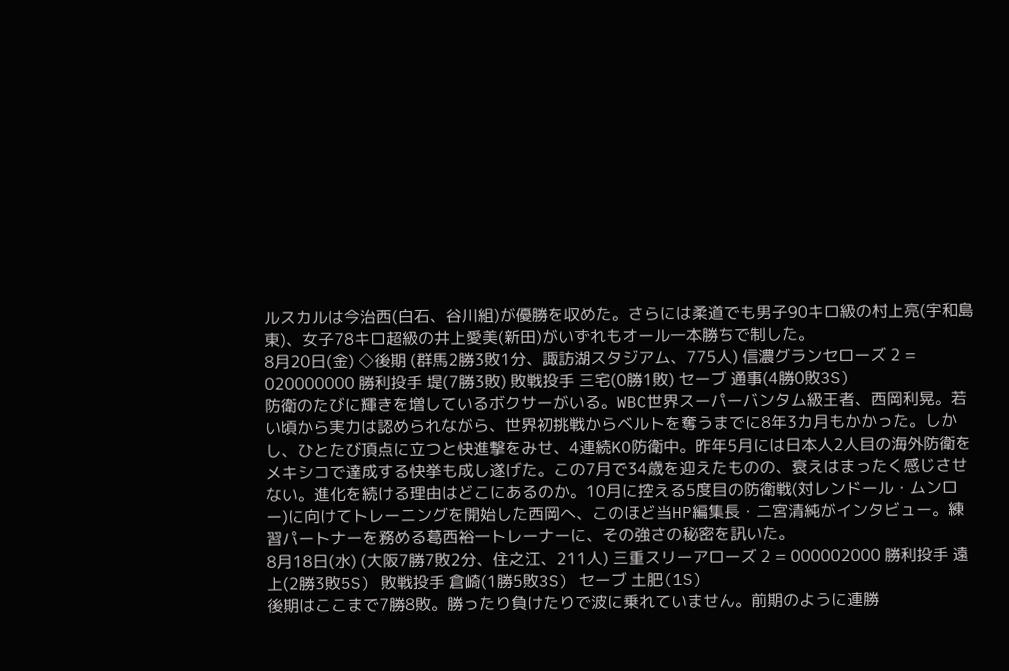ルスカルは今治西(白石、谷川組)が優勝を収めた。さらには柔道でも男子90キロ級の村上亮(宇和島東)、女子78キロ超級の井上愛美(新田)がいずれもオール一本勝ちで制した。
8月20日(金) ◇後期 (群馬2勝3敗1分、諏訪湖スタジアム、775人) 信濃グランセローズ 2 = 020000000 勝利投手 堤(7勝3敗) 敗戦投手 三宅(0勝1敗) セーブ 通事(4勝0敗3S)
防衛のたびに輝きを増しているボクサーがいる。WBC世界スーパーバンタム級王者、西岡利晃。若い頃から実力は認められながら、世界初挑戦からベルトを奪うまでに8年3カ月もかかった。しかし、ひとたび頂点に立つと快進撃をみせ、4連続KO防衛中。昨年5月には日本人2人目の海外防衛をメキシコで達成する快挙も成し遂げた。この7月で34歳を迎えたものの、衰えはまったく感じさせない。進化を続ける理由はどこにあるのか。10月に控える5度目の防衛戦(対レンドール・ムンロー)に向けてトレーニングを開始した西岡へ、このほど当HP編集長・二宮清純がインタビュー。練習パートナーを務める葛西裕一トレーナーに、その強さの秘密を訊いた。
8月18日(水) (大阪7勝7敗2分、住之江、211人) 三重スリーアローズ 2 = 000002000 勝利投手 遠上(2勝3敗5S) 敗戦投手 倉崎(1勝5敗3S) セーブ 土肥(1S)
後期はここまで7勝8敗。勝ったり負けたりで波に乗れていません。前期のように連勝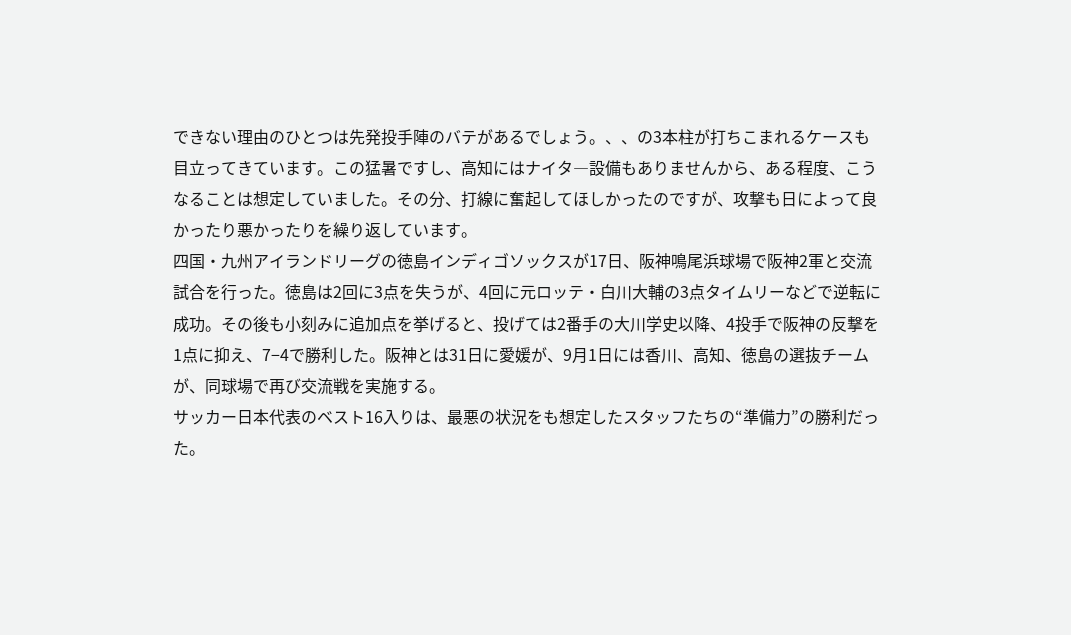できない理由のひとつは先発投手陣のバテがあるでしょう。、、の3本柱が打ちこまれるケースも目立ってきています。この猛暑ですし、高知にはナイタ―設備もありませんから、ある程度、こうなることは想定していました。その分、打線に奮起してほしかったのですが、攻撃も日によって良かったり悪かったりを繰り返しています。
四国・九州アイランドリーグの徳島インディゴソックスが17日、阪神鳴尾浜球場で阪神2軍と交流試合を行った。徳島は2回に3点を失うが、4回に元ロッテ・白川大輔の3点タイムリーなどで逆転に成功。その後も小刻みに追加点を挙げると、投げては2番手の大川学史以降、4投手で阪神の反撃を1点に抑え、7−4で勝利した。阪神とは31日に愛媛が、9月1日には香川、高知、徳島の選抜チームが、同球場で再び交流戦を実施する。
サッカー日本代表のベスト16入りは、最悪の状況をも想定したスタッフたちの“準備力”の勝利だった。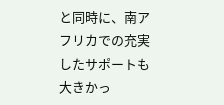と同時に、南アフリカでの充実したサポートも大きかっ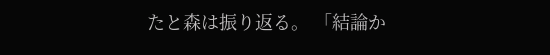たと森は振り返る。 「結論か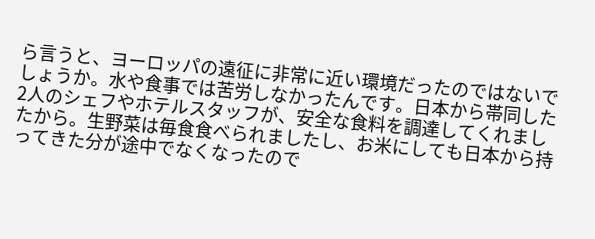ら言うと、ヨーロッパの遠征に非常に近い環境だったのではないでしょうか。水や食事では苦労しなかったんです。日本から帯同した2人のシェフやホテルスタッフが、安全な食料を調達してくれましたから。生野菜は毎食食べられましたし、お米にしても日本から持ってきた分が途中でなくなったので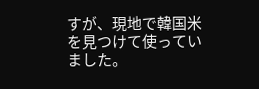すが、現地で韓国米を見つけて使っていました。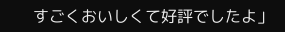すごくおいしくて好評でしたよ」